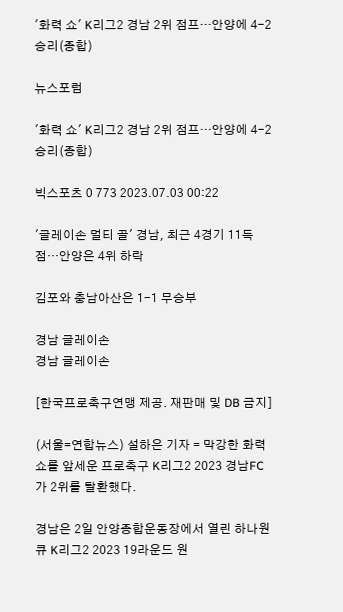'화력 쇼' K리그2 경남 2위 점프…안양에 4-2 승리(종합)

뉴스포럼

'화력 쇼' K리그2 경남 2위 점프…안양에 4-2 승리(종합)

빅스포츠 0 773 2023.07.03 00:22

'글레이손 멀티 골' 경남, 최근 4경기 11득점…안양은 4위 하락

김포와 충남아산은 1-1 무승부

경남 글레이손
경남 글레이손

[한국프로축구연맹 제공. 재판매 및 DB 금지]

(서울=연합뉴스) 설하은 기자 = 막강한 화력 쇼를 앞세운 프로축구 K리그2 2023 경남FC가 2위를 탈환했다.

경남은 2일 안양종합운동장에서 열린 하나원큐 K리그2 2023 19라운드 원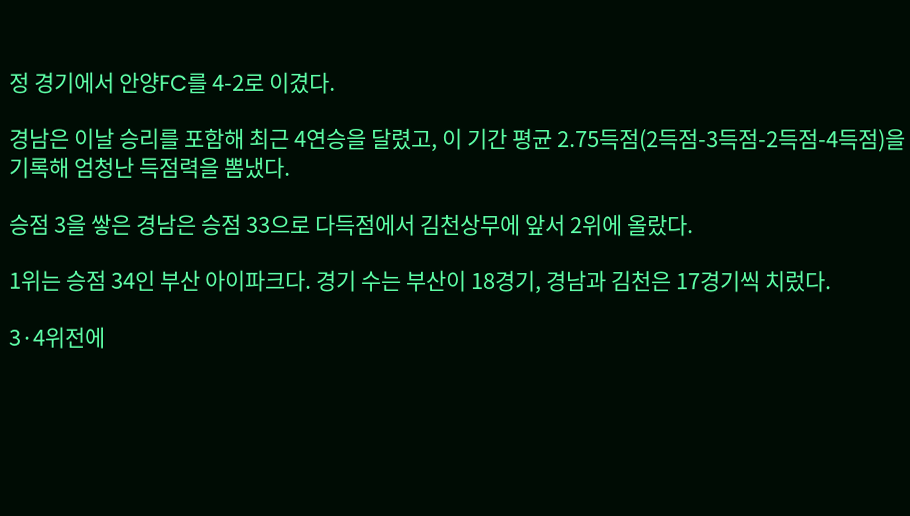정 경기에서 안양FC를 4-2로 이겼다.

경남은 이날 승리를 포함해 최근 4연승을 달렸고, 이 기간 평균 2.75득점(2득점-3득점-2득점-4득점)을 기록해 엄청난 득점력을 뽐냈다.

승점 3을 쌓은 경남은 승점 33으로 다득점에서 김천상무에 앞서 2위에 올랐다.

1위는 승점 34인 부산 아이파크다. 경기 수는 부산이 18경기, 경남과 김천은 17경기씩 치렀다.

3·4위전에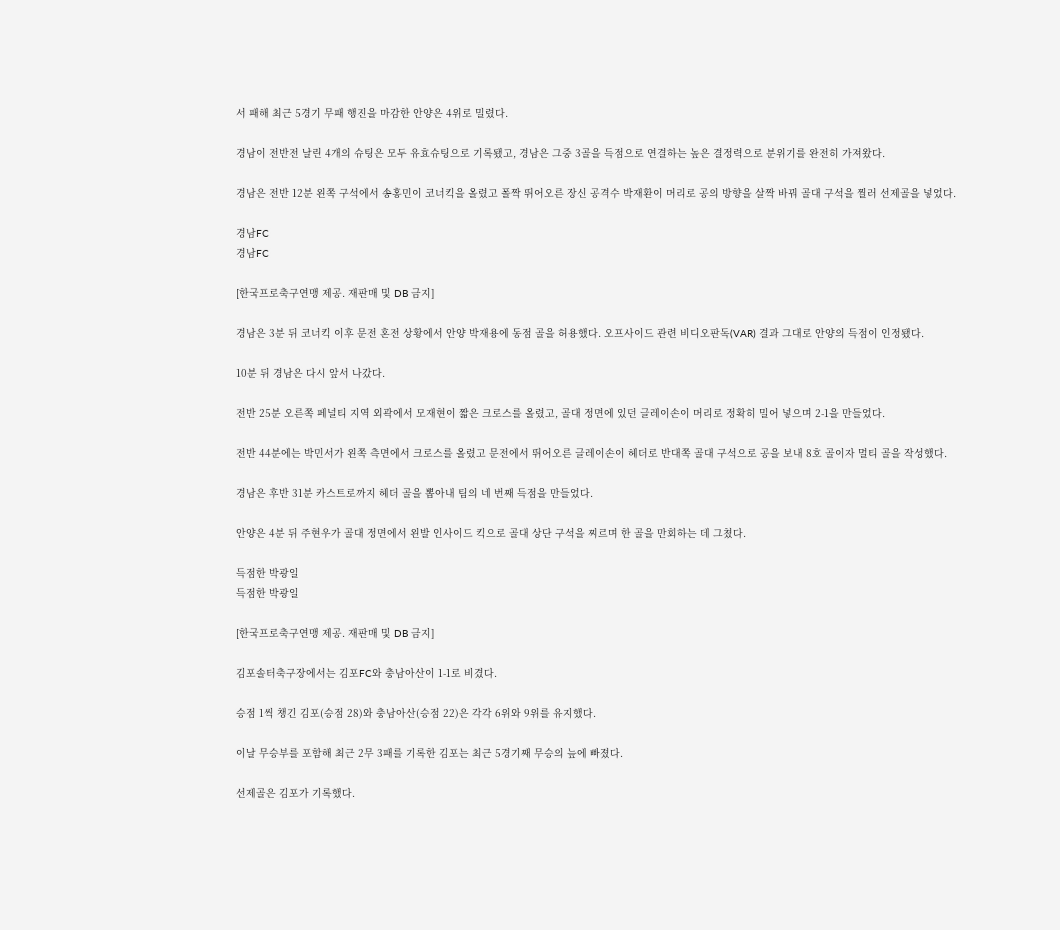서 패해 최근 5경기 무패 행진을 마감한 안양은 4위로 밀렸다.

경남이 전반전 날린 4개의 슈팅은 모두 유효슈팅으로 기록됐고, 경남은 그중 3골을 득점으로 연결하는 높은 결정력으로 분위기를 완전히 가져왔다.

경남은 전반 12분 왼쪽 구석에서 송홍민이 코너킥을 올렸고 폴짝 뛰어오른 장신 공격수 박재환이 머리로 공의 방향을 살짝 바꿔 골대 구석을 찔러 선제골을 넣었다.

경남FC
경남FC

[한국프로축구연맹 제공. 재판매 및 DB 금지]

경남은 3분 뒤 코너킥 이후 문전 혼전 상황에서 안양 박재용에 동점 골을 허용했다. 오프사이드 관련 비디오판독(VAR) 결과 그대로 안양의 득점이 인정됐다.

10분 뒤 경남은 다시 앞서 나갔다.

전반 25분 오른쪽 페널티 지역 외곽에서 모재현이 짧은 크로스를 올렸고, 골대 정면에 있던 글레이손이 머리로 정확히 밀어 넣으며 2-1을 만들었다.

전반 44분에는 박민서가 왼쪽 측면에서 크로스를 올렸고 문전에서 뛰어오른 글레이손이 헤더로 반대쪽 골대 구석으로 공을 보내 8호 골이자 멀티 골을 작성했다.

경남은 후반 31분 카스트로까지 헤더 골을 뽑아내 팀의 네 번째 득점을 만들었다.

안양은 4분 뒤 주현우가 골대 정면에서 왼발 인사이드 킥으로 골대 상단 구석을 찌르며 한 골을 만회하는 데 그쳤다.

득점한 박광일
득점한 박광일

[한국프로축구연맹 제공. 재판매 및 DB 금지]

김포솔터축구장에서는 김포FC와 충남아산이 1-1로 비겼다.

승점 1씩 챙긴 김포(승점 28)와 충남아산(승점 22)은 각각 6위와 9위를 유지했다.

이날 무승부를 포함해 최근 2무 3패를 기록한 김포는 최근 5경기째 무승의 늪에 빠졌다.

선제골은 김포가 기록했다.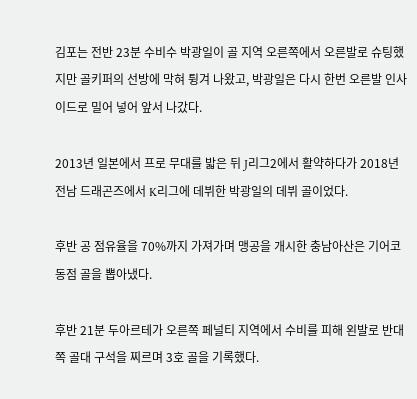김포는 전반 23분 수비수 박광일이 골 지역 오른쪽에서 오른발로 슈팅했지만 골키퍼의 선방에 막혀 튕겨 나왔고, 박광일은 다시 한번 오른발 인사이드로 밀어 넣어 앞서 나갔다.

2013년 일본에서 프로 무대를 밟은 뒤 J리그2에서 활약하다가 2018년 전남 드래곤즈에서 K리그에 데뷔한 박광일의 데뷔 골이었다.

후반 공 점유율을 70%까지 가져가며 맹공을 개시한 충남아산은 기어코 동점 골을 뽑아냈다.

후반 21분 두아르테가 오른쪽 페널티 지역에서 수비를 피해 왼발로 반대쪽 골대 구석을 찌르며 3호 골을 기록했다.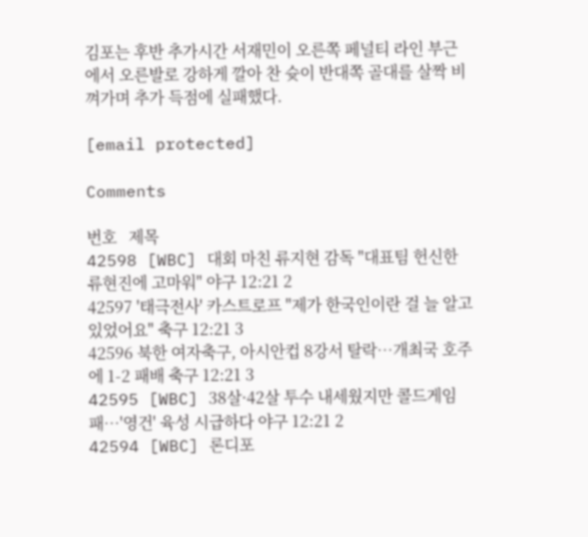김포는 후반 추가시간 서재민이 오른쪽 페널티 라인 부근에서 오른발로 강하게 깔아 찬 슛이 반대쪽 골대를 살짝 비껴가며 추가 득점에 실패했다.

[email protected]

Comments

번호   제목
42598 [WBC] 대회 마친 류지현 감독 "대표팀 헌신한 류현진에 고마워" 야구 12:21 2
42597 '태극전사' 카스트로프 "제가 한국인이란 걸 늘 알고 있었어요" 축구 12:21 3
42596 북한 여자축구, 아시안컵 8강서 탈락…개최국 호주에 1-2 패배 축구 12:21 3
42595 [WBC] 38살·42살 투수 내세웠지만 콜드게임패…'영건' 육성 시급하다 야구 12:21 2
42594 [WBC] 론디포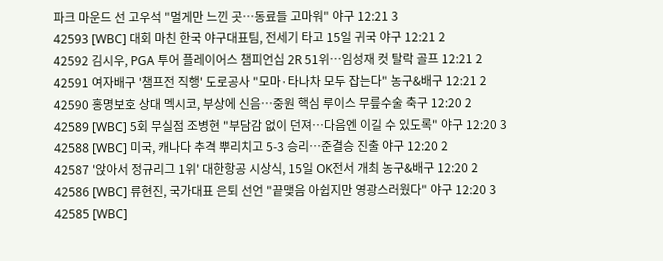파크 마운드 선 고우석 "멀게만 느낀 곳…동료들 고마워" 야구 12:21 3
42593 [WBC] 대회 마친 한국 야구대표팀, 전세기 타고 15일 귀국 야구 12:21 2
42592 김시우, PGA 투어 플레이어스 챔피언십 2R 51위…임성재 컷 탈락 골프 12:21 2
42591 여자배구 '챔프전 직행' 도로공사 "모마·타나차 모두 잡는다" 농구&배구 12:21 2
42590 홍명보호 상대 멕시코, 부상에 신음…중원 핵심 루이스 무릎수술 축구 12:20 2
42589 [WBC] 5회 무실점 조병현 "부담감 없이 던져…다음엔 이길 수 있도록" 야구 12:20 3
42588 [WBC] 미국, 캐나다 추격 뿌리치고 5-3 승리…준결승 진출 야구 12:20 2
42587 '앉아서 정규리그 1위' 대한항공 시상식, 15일 OK전서 개최 농구&배구 12:20 2
42586 [WBC] 류현진, 국가대표 은퇴 선언 "끝맺음 아쉽지만 영광스러웠다" 야구 12:20 3
42585 [WBC]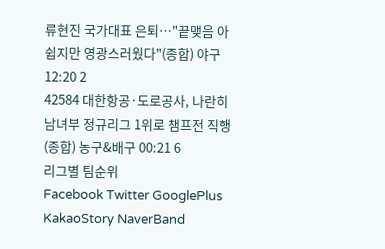류현진 국가대표 은퇴…"끝맺음 아쉽지만 영광스러웠다"(종합) 야구 12:20 2
42584 대한항공·도로공사, 나란히 남녀부 정규리그 1위로 챔프전 직행(종합) 농구&배구 00:21 6
리그별 팀순위
Facebook Twitter GooglePlus KakaoStory NaverBand